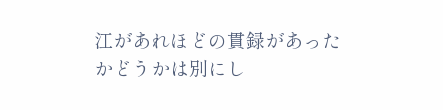江があれほどの貫録があったかどうかは別にし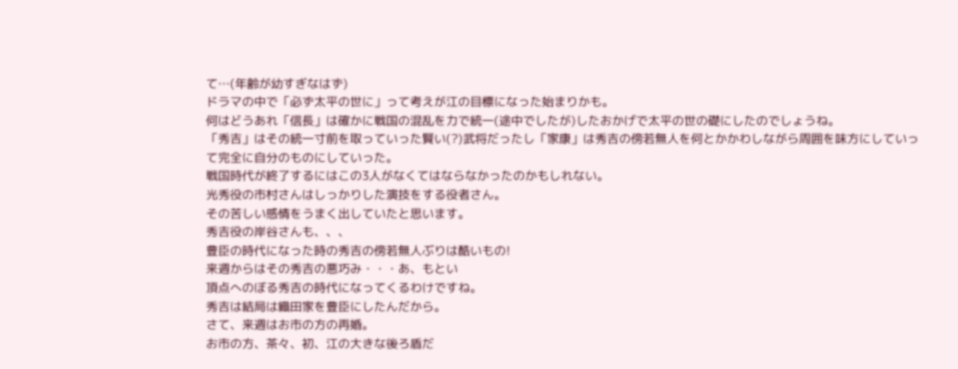て…(年齢が幼すぎなはず)
ドラマの中で「必ず太平の世に」って考えが江の目標になった始まりかも。
何はどうあれ「信長」は確かに戦国の混乱を力で統一(途中でしたが)したおかげで太平の世の礎にしたのでしょうね。
「秀吉」はその統一寸前を取っていった賢い(?)武将だったし「家康」は秀吉の傍若無人を何とかかわしながら周囲を味方にしていって完全に自分のものにしていった。
戦国時代が終了するにはこの3人がなくてはならなかったのかもしれない。
光秀役の市村さんはしっかりした演技をする役者さん。
その苦しい感情をうまく出していたと思います。
秀吉役の岸谷さんも、、、
豊臣の時代になった時の秀吉の傍若無人ぶりは酷いもの!
来週からはその秀吉の悪巧み・・・あ、もとい
頂点へのぼる秀吉の時代になってくるわけですね。
秀吉は結局は織田家を豊臣にしたんだから。
さて、来週はお市の方の再婚。
お市の方、茶々、初、江の大きな後ろ盾だ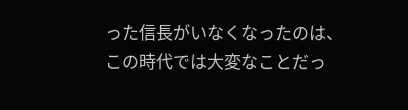った信長がいなくなったのは、この時代では大変なことだっ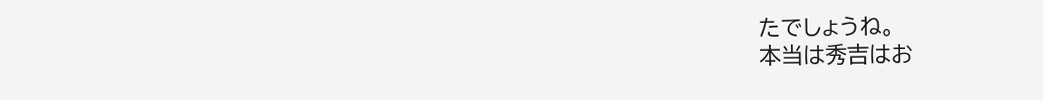たでしょうね。
本当は秀吉はお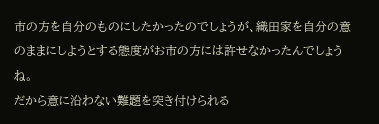市の方を自分のものにしたかったのでしょうが、織田家を自分の意のままにしようとする態度がお市の方には許せなかったんでしょうね。
だから意に沿わない難題を突き付けられる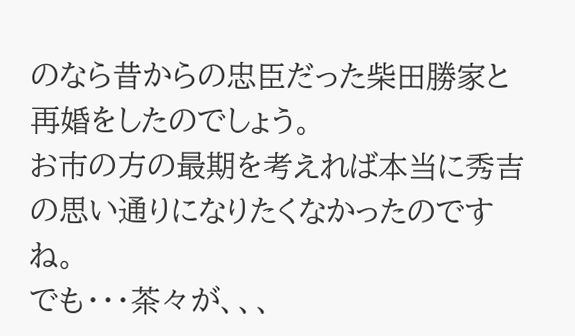のなら昔からの忠臣だった柴田勝家と再婚をしたのでしょう。
お市の方の最期を考えれば本当に秀吉の思い通りになりたくなかったのですね。
でも・・・茶々が、、、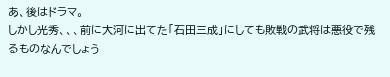あ、後はドラマ。
しかし光秀、、、前に大河に出てた「石田三成」にしても敗戦の武将は悪役で残るものなんでしょう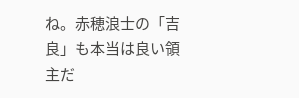ね。赤穂浪士の「吉良」も本当は良い領主だ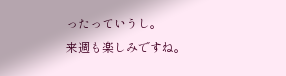ったっていうし。
来週も楽しみですね。